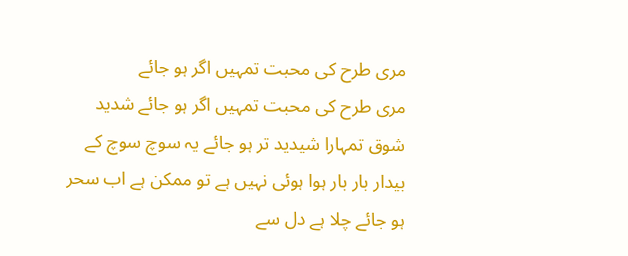مری طرح کی محبت تمہیں اگر ہو جائے
مری طرح کی محبت تمہیں اگر ہو جائے شدید شوق تمہارا شیدید تر ہو جائے یہ سوچ سوچ کے بیدار بار بار ہوا ہوئی نہیں ہے تو ممکن ہے اب سحر ہو جائے چلا ہے دل سے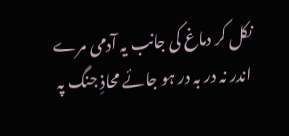نکل کر دماغ کی جانب یہ آدمی مرے اندر نہ در بہ در ہو جائے محاذِ جنگ پہ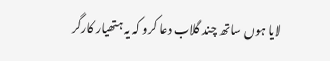لایا ہوں ساتھ چند گلاب دعا کرو کہ یہ ہتھیار کارگر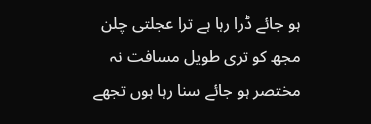ہو جائے ڈرا رہا ہے ترا عجلتی چلن مجھ کو تری طویل مسافت نہ مختصر ہو جائے سنا رہا ہوں تجھے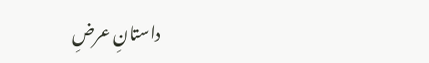داستانِ عرضِ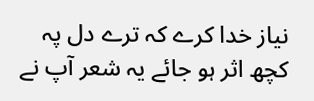نیاز خدا کرے کہ ترے دل پہ کچھ اثر ہو جائے یہ شعر آپ نے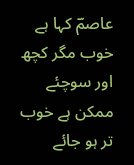عاصمؔ کہا ہے خوب مگر کچھ اور سوچئے ممکن ہے خوب تر ہو جائے